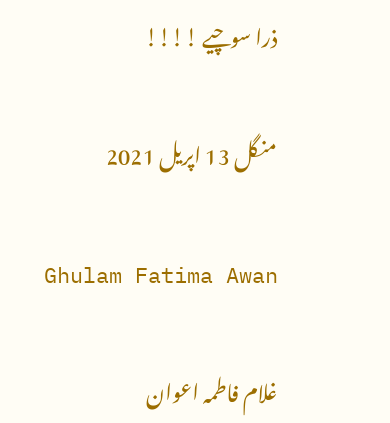ذرا سوچیے !!!!

منگل 13 اپریل 2021

Ghulam Fatima Awan

غلام فاطمہ اعوان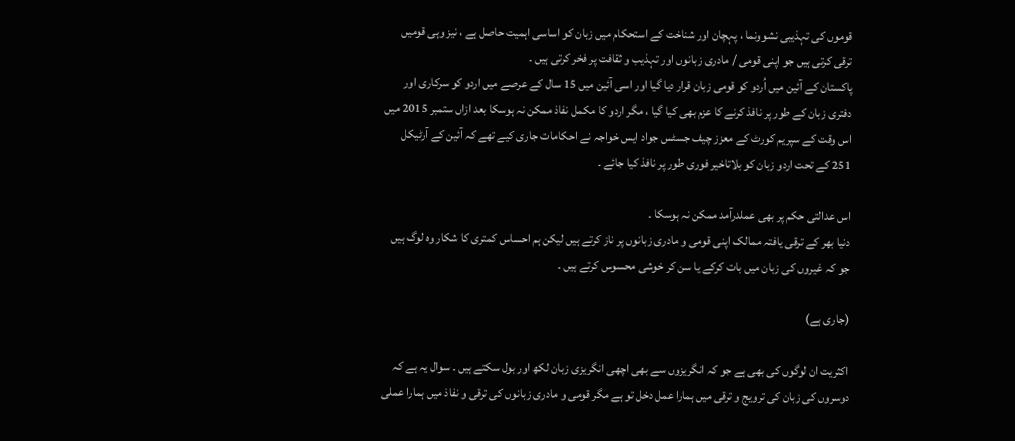قوموں کی تہذیبی نشوونما ، پہچان اور شناخت کے استحکام میں زبان کو اساسی اہمیت حاصل ہے ، نیز وہی قومیں ترقی کرتی ہیں جو اپنی قومی / مادری زبانوں اور تہذیب و ثقافت پر فخر کرتی ہیں ۔
پاکستان کے آئین میں اُردو کو قومی زبان قرار دیا گیا اور اسی آئین میں 15 سال کے عرصے میں اردو کو سرکاری اور دفتری زبان کے طور پر نافذ کرنے کا عزم بھی کیا گیا ، مگر اردو کا مکمل نفاذ ممکن نہ ہوسکا بعد ازاں ستمبر 2015 میں اس وقت کے سپریم کورٹ کے معزز چیف جسٹس جواد ایس خواجہ نے احکامات جاری کیے تھے کہ آئین کے آرٹیکل 251 کے تحت اردو زبان کو بلاتاخیر فوری طور پر نافذ کیا جائے ۔

اس عدالتی حکم پر بھی عملدرآمد ممکن نہ ہوسکا ۔
دنیا بھر کے ترقی یافتہ ممالک اپنی قومی و مادری زبانوں پر ناز کرتے ہیں لیکن ہم احساس کمتری کا شکار وہ لوگ ہیں جو کہ غیروں کی زبان میں بات کرکے یا سن کر خوشی محسوس کرتے ہیں ۔

(جاری ہے)

اکثریت ان لوگوں کی بھی ہے جو کہ انگریزوں سے بھی اچھی انگریزی زبان لکھ اور بول سکتے ہیں ۔ سوال یہ ہے کہ دوسروں کی زبان کی ترویج و ترقی میں ہمارا عمل دخل تو ہے مگر قومی و مادری زبانوں کی ترقی و نفاذ میں ہمارا عملی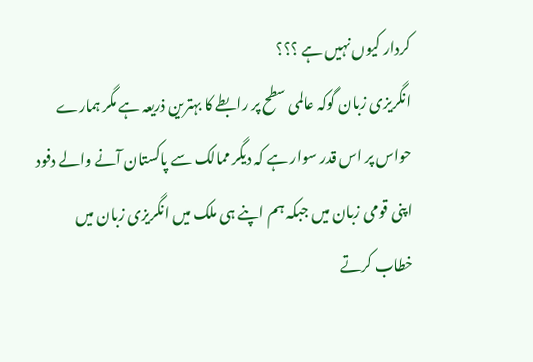کردار کیوں نہیں ہے ؟؟؟
انگریزی زبان گوکہ عالمی سطح پر رابطے کا بہترین ذریعہ ہے مگر ہمارے حواس پر اس قدر سوار ہے کہ دیگر ممالک سے پاکستان آنے والے دفود اپنی قومی زبان میں جبکہ ہم اپنے ہی ملک میں انگریزی زبان میں خطاب کرتے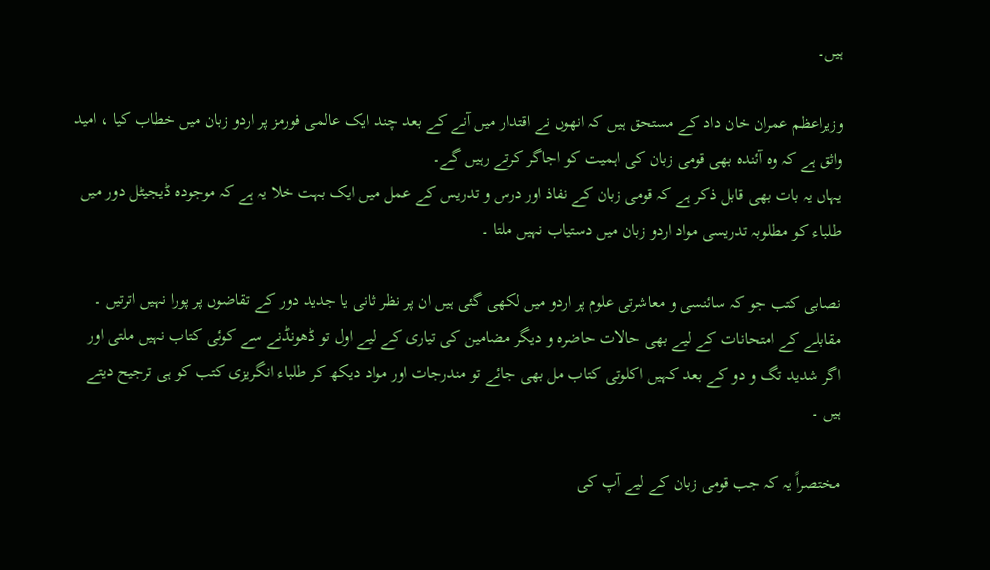ہیں۔

وزیراعظم عمران خان داد کے مستحق ہیں کہ انھوں نے اقتدار میں آنے کے بعد چند ایک عالمی فورمز پر اردو زبان میں خطاب کیا ، امید واثق ہے کہ وہ آئندہ بھی قومی زبان کی اہمیت کو اجاگر کرتے رہیں گے۔
یہاں یہ بات بھی قابل ذکر ہے کہ قومی زبان کے نفاذ اور درس و تدریس کے عمل میں ایک بہت خلا یہ ہے کہ موجودہ ڈیجیٹل دور میں طلباء کو مطلوبہ تدریسی مواد اردو زبان میں دستیاب نہیں ملتا ۔

نصابی کتب جو کہ سائنسی و معاشرتی علوم پر اردو میں لکھی گئی ہیں ان پر نظر ثانی یا جدید دور کے تقاضوں پر پورا نہیں اترتیں ۔ مقابلے کے امتحانات کے لیے بھی حالات حاضرہ و دیگر مضامین کی تیاری کے لیے اول تو ڈھونڈنے سے کوئی کتاب نہیں ملتی اور اگر شدید تگ و دو کے بعد کہیں اکلوتی کتاب مل بھی جائے تو مندرجات اور مواد دیکھ کر طلباء انگریزی کتب کو ہی ترجیح دیتے ہیں ۔

مختصراً یہ کہ جب قومی زبان کے لیے آپ کی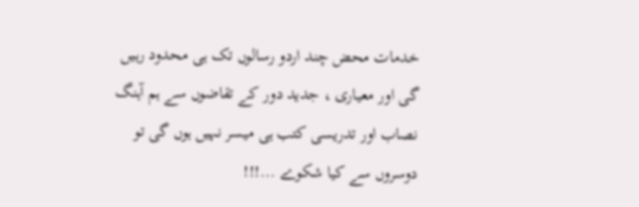خدمات محض چند اردو رسالوں تک ہی محدود رہیں گی اور معیاری ، جدید دور کے تقاضوں سے ہم آہنگ نصاب اور تدریسی کتب ہی میسر نہیں ہوں گی تو دوسروں سے کیا شکوے ...!!!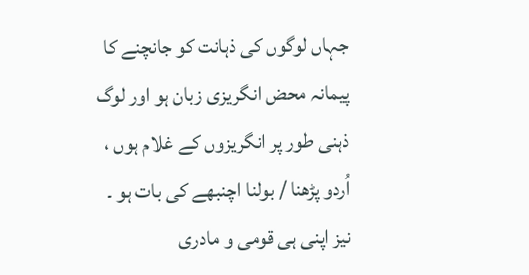جہاں لوگوں کی ذہانت کو جانچنے کا پیمانہ محض انگریزی زبان ہو اور لوگ ذہنی طور پر انگریزوں کے غلام ہوں ، اُردو پڑھنا / بولنا اچنبھے کی بات ہو ۔ نیز اپنی ہی قومی و مادری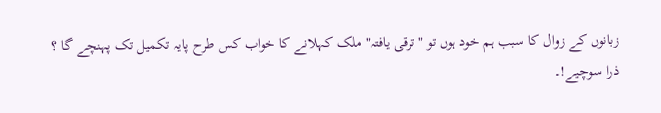زبانوں کے زوال کا سبب ہم خود ہوں تو "ترقی یافتہ" ملک کہلانے کا خواب کس طرح پایہ تکمیل تک پہنچے گا ؟
ذرا سوچیے!۔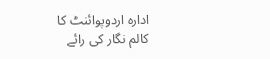ادارہ اردوپوائنٹ کا کالم نگار کی رائے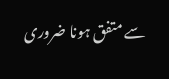سے متفق ہونا ضروری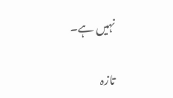نہیں ہے۔

تازہ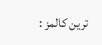ترین کالمز :